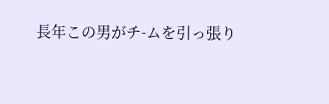長年この男がチ-ムを引っ張り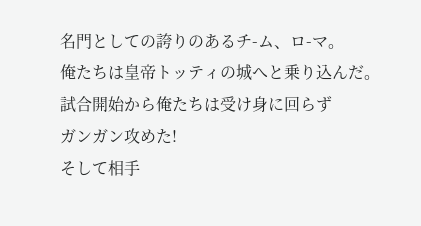名門としての誇りのあるチ-ム、ロ-マ。
俺たちは皇帝トッティの城へと乗り込んだ。
試合開始から俺たちは受け身に回らず
ガンガン攻めた!
そして相手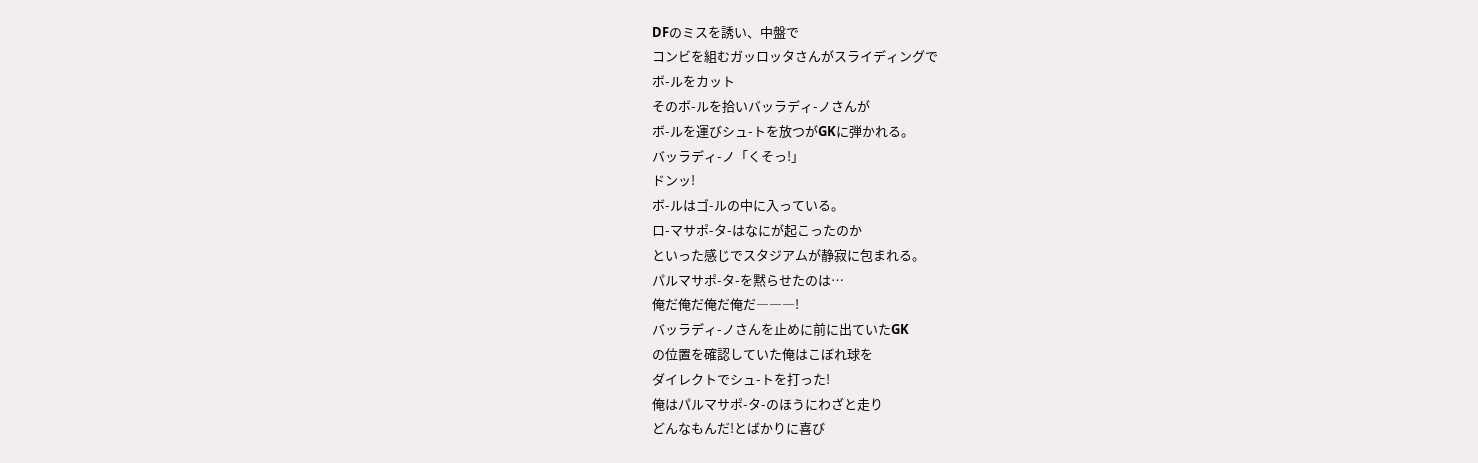DFのミスを誘い、中盤で
コンビを組むガッロッタさんがスライディングで
ボ-ルをカット
そのボ-ルを拾いバッラディ-ノさんが
ボ-ルを運びシュ-トを放つがGKに弾かれる。
バッラディ-ノ「くそっ!」
ドンッ!
ボ-ルはゴ-ルの中に入っている。
ロ-マサポ-タ-はなにが起こったのか
といった感じでスタジアムが静寂に包まれる。
パルマサポ-タ-を黙らせたのは…
俺だ俺だ俺だ俺だ―――!
バッラディ-ノさんを止めに前に出ていたGK
の位置を確認していた俺はこぼれ球を
ダイレクトでシュ-トを打った!
俺はパルマサポ-タ-のほうにわざと走り
どんなもんだ!とばかりに喜び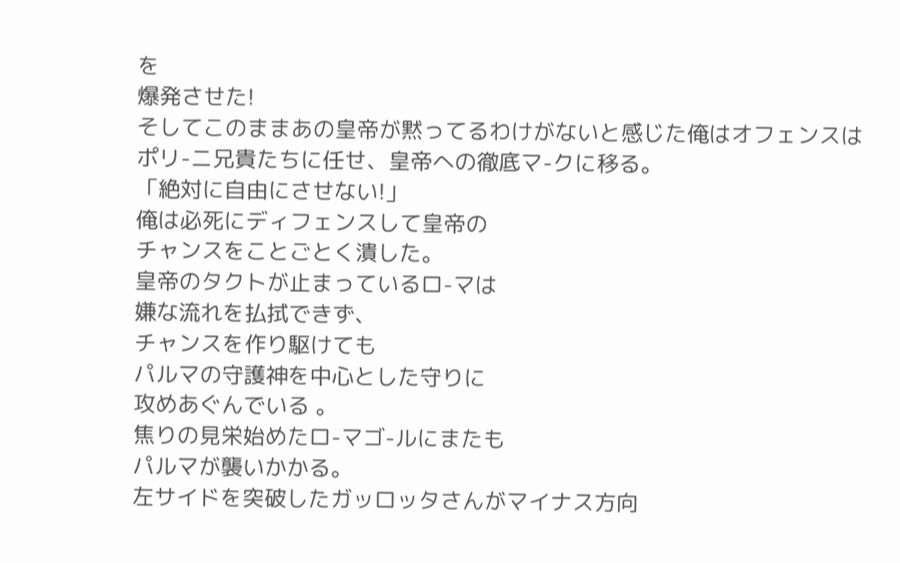を
爆発させた!
そしてこのままあの皇帝が黙ってるわけがないと感じた俺はオフェンスはポリ-ニ兄貴たちに任せ、皇帝への徹底マ-クに移る。
「絶対に自由にさせない!」
俺は必死にディフェンスして皇帝の
チャンスをことごとく潰した。
皇帝のタクトが止まっているロ-マは
嫌な流れを払拭できず、
チャンスを作り駆けても
パルマの守護神を中心とした守りに
攻めあぐんでいる 。
焦りの見栄始めたロ-マゴ-ルにまたも
パルマが襲いかかる。
左サイドを突破したガッロッタさんがマイナス方向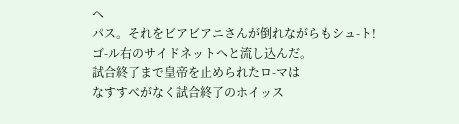へ
パス。それをビアビアニさんが倒れながらもシュ-ト!
ゴ-ル右のサイドネットへと流し込んだ。
試合終了まで皇帝を止められたロ-マは
なすすべがなく試合終了のホイッス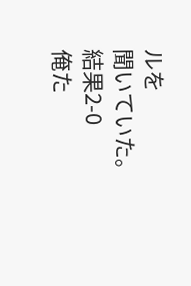ルを
聞いていた。
結果2-0
俺た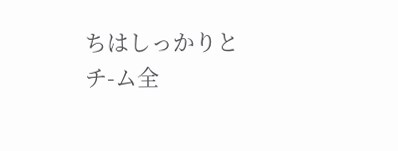ちはしっかりとチ-ム全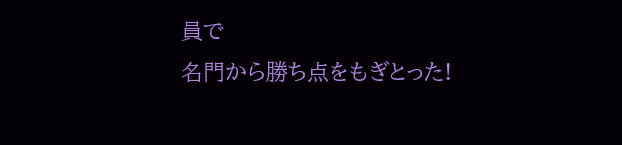員で
名門から勝ち点をもぎとった!